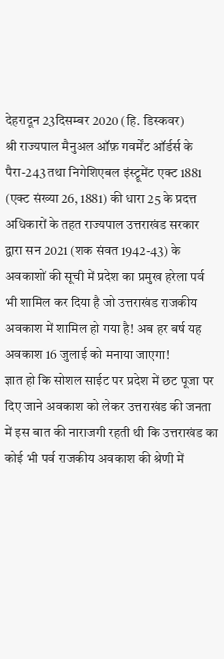देहरादून 23दिसम्बर 2020 (हि. डिस्कवर)
श्री राज्यपाल मैनुअल ऑफ़ गवर्मेंट ऑर्डर्स के पैरा-243 तथा निगेशिएबल इंस्ट्रूमेंट एक्ट 1881 (एक्ट संख्या 26, 1881) की धारा 25 के प्रदत्त अधिकारों के तहत राज्यपाल उत्तराखंड सरकार द्वारा सन 2021 (शक संवत 1942-43) के अवकाशों की सूची में प्रदेश का प्रमुख हरेला पर्व भी शामिल कर दिया है जो उत्तराखंड राजकीय अवकाश में शामिल हो गया है! अब हर बर्ष यह अवकाश 16 जुलाई को मनाया जाएगा!
ज्ञात हो कि सोशल साईट पर प्रदेश में छट पूजा पर दिए जाने अवकाश को लेकर उत्तराखंड की जनता में इस बात की नाराजगी रहती थी कि उत्तराखंड का कोई भी पर्व राजकीय अवकाश की श्रेणी में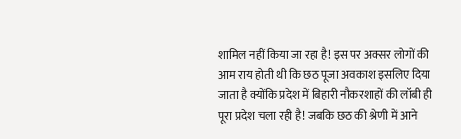शामिल नहीं किया जा रहा है! इस पर अक्सर लोगों की आम राय होती थी कि छठ पूजा अवकाश इसलिए दिया जाता है क्योंकि प्रदेश में बिहारी नौकरशाहों की लॉबी ही पूरा प्रदेश चला रही है! जबकि छठ की श्रेणी में आने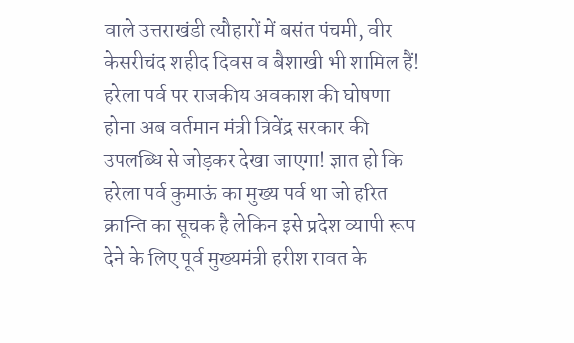वाले उत्तराखंडी त्यौहारों में बसंत पंचमी, वीर केसरीचंद शहीद दिवस व बैशाखी भी शामिल हैं!
हरेला पर्व पर राजकीय अवकाश की घोषणा होना अब वर्तमान मंत्री त्रिवेंद्र सरकार की उपलब्धि से जोड़कर देखा जाएगा! ज्ञात हो कि हरेला पर्व कुमाऊं का मुख्य पर्व था जो हरित क्रान्ति का सूचक है लेकिन इसे प्रदेश व्यापी रूप देने के लिए पूर्व मुख्यमंत्री हरीश रावत के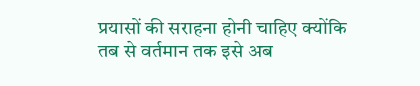प्रयासों की सराहना होनी चाहिए क्योंकि तब से वर्तमान तक इसे अब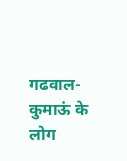गढवाल-कुमाऊं के लोग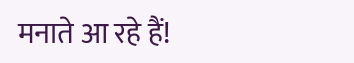मनाते आ रहे हैं!